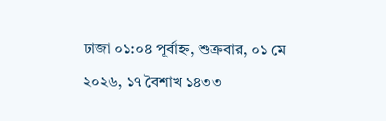ঢাজা ০১:০৪ পূর্বাহ্ন, শুক্রবার, ০১ মে ২০২৬, ১৭ বৈশাখ ১৪৩৩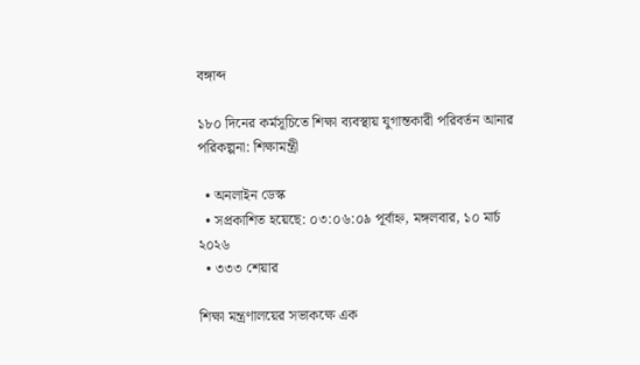বঙ্গাব্দ

১৮০ দিনের কর্মসূচিতে শিক্ষা ব্যবস্থায় যুগান্তকারী পরিবর্তন আনার পরিকল্পনা: শিক্ষামন্ত্রী

  • অনলাইন ডেস্ক
  • সপ্রকাশিত হয়েছে: ০৩:০৬:০৯ পূর্বাহ্ন, মঙ্গলবার, ১০ মার্চ ২০২৬
  • ৩৩৩ শেয়ার

শিক্ষা মন্ত্রণালয়ের সভাকক্ষে এক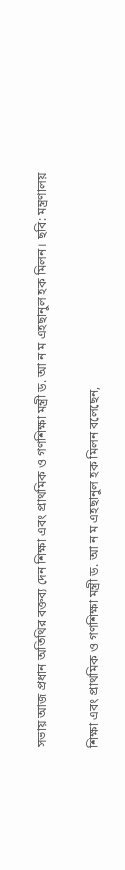সভায় আজ প্রধান অতিথির বক্তব্য দেন শিক্ষা এবং প্রাথমিক ও গণশিক্ষা মন্ত্রী ড. আ ন ম এহছানুল হক মিলন। ছবি: মন্ত্রণালয়

শিক্ষা এবং প্রাথমিক ও গণশিক্ষা মন্ত্রী ড. আ ন ম এহছানুল হক মিলন বলেছেন,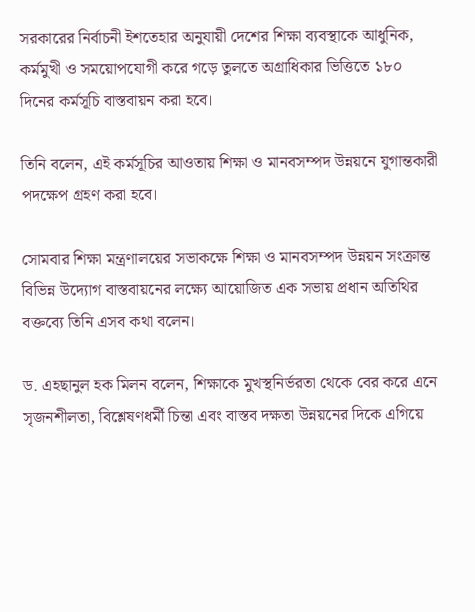সরকারের নির্বাচনী ইশতেহার অনুযায়ী দেশের শিক্ষা ব্যবস্থাকে আধুনিক, কর্মমুখী ও সময়োপযোগী করে গড়ে তুলতে অগ্রাধিকার ভিত্তিতে ১৮০ দিনের কর্মসূচি বাস্তবায়ন করা হবে।

তিনি বলেন, এই কর্মসূচির আওতায় শিক্ষা ও মানবসম্পদ উন্নয়নে যুগান্তকারী পদক্ষেপ গ্রহণ করা হবে।

সোমবার শিক্ষা মন্ত্রণালয়ের সভাকক্ষে শিক্ষা ও মানবসম্পদ উন্নয়ন সংক্রান্ত বিভিন্ন উদ্যোগ বাস্তবায়নের লক্ষ্যে আয়োজিত এক সভায় প্রধান অতিথির বক্তব্যে তিনি এসব কথা বলেন।

ড. এহছানুল হক মিলন বলেন, শিক্ষাকে মুখস্থনির্ভরতা থেকে বের করে এনে সৃজনশীলতা, বিশ্লেষণধর্মী চিন্তা এবং বাস্তব দক্ষতা উন্নয়নের দিকে এগিয়ে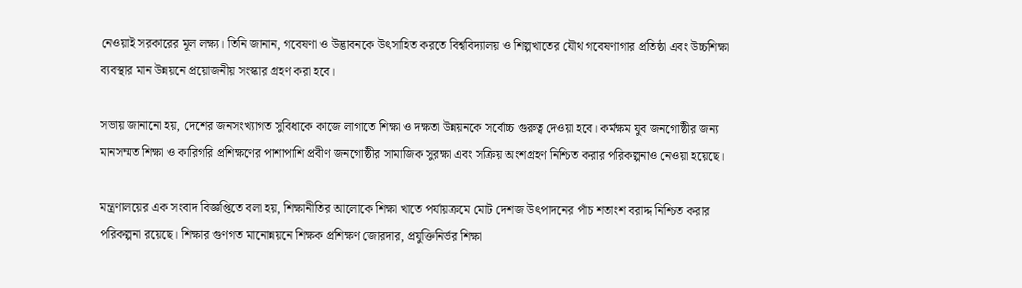নেওয়াই সরকারের মূল লক্ষ্য। তিনি জানান, গবেষণা ও উদ্ভাবনকে উৎসাহিত করতে বিশ্ববিদ্যালয় ও শিল্পখাতের যৌথ গবেষণাগার প্রতিষ্ঠা এবং উচ্চশিক্ষা ব্যবস্থার মান উন্নয়নে প্রয়োজনীয় সংস্কার গ্রহণ করা হবে।

সভায় জানানো হয়, দেশের জনসংখ্যাগত সুবিধাকে কাজে লাগাতে শিক্ষা ও দক্ষতা উন্নয়নকে সর্বোচ্চ গুরুত্ব দেওয়া হবে। কর্মক্ষম যুব জনগোষ্ঠীর জন্য মানসম্মত শিক্ষা ও কারিগরি প্রশিক্ষণের পাশাপাশি প্রবীণ জনগোষ্ঠীর সামাজিক সুরক্ষা এবং সক্রিয় অংশগ্রহণ নিশ্চিত করার পরিকল্পনাও নেওয়া হয়েছে।

মন্ত্রণালয়ের এক সংবাদ বিজ্ঞপ্তিতে বলা হয়, শিক্ষানীতির আলোকে শিক্ষা খাতে পর্যায়ক্রমে মোট দেশজ উৎপাদনের পাঁচ শতাংশ বরাদ্দ নিশ্চিত করার পরিকল্পনা রয়েছে। শিক্ষার গুণগত মানোন্নয়নে শিক্ষক প্রশিক্ষণ জোরদার, প্রযুক্তিনির্ভর শিক্ষা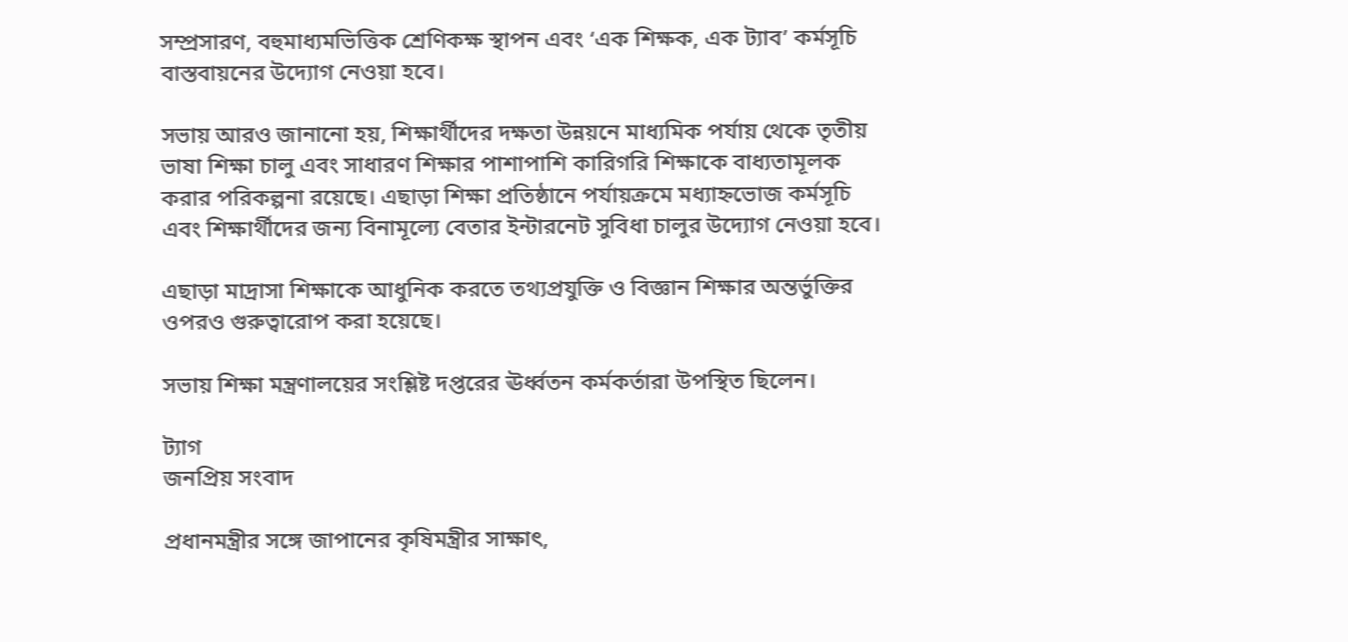সম্প্রসারণ, বহুমাধ্যমভিত্তিক শ্রেণিকক্ষ স্থাপন এবং ‘এক শিক্ষক, এক ট্যাব’ কর্মসূচি বাস্তবায়নের উদ্যোগ নেওয়া হবে।

সভায় আরও জানানো হয়, শিক্ষার্থীদের দক্ষতা উন্নয়নে মাধ্যমিক পর্যায় থেকে তৃতীয় ভাষা শিক্ষা চালু এবং সাধারণ শিক্ষার পাশাপাশি কারিগরি শিক্ষাকে বাধ্যতামূলক করার পরিকল্পনা রয়েছে। এছাড়া শিক্ষা প্রতিষ্ঠানে পর্যায়ক্রমে মধ্যাহ্নভোজ কর্মসূচি এবং শিক্ষার্থীদের জন্য বিনামূল্যে বেতার ইন্টারনেট সুবিধা চালুর উদ্যোগ নেওয়া হবে।

এছাড়া মাদ্রাসা শিক্ষাকে আধুনিক করতে তথ্যপ্রযুক্তি ও বিজ্ঞান শিক্ষার অন্তর্ভুক্তির ওপরও গুরুত্বারোপ করা হয়েছে।

সভায় শিক্ষা মন্ত্রণালয়ের সংশ্লিষ্ট দপ্তরের ঊর্ধ্বতন কর্মকর্তারা উপস্থিত ছিলেন।

ট্যাগ
জনপ্রিয় সংবাদ

প্রধানমন্ত্রীর সঙ্গে জাপানের কৃষিমন্ত্রীর সাক্ষাৎ,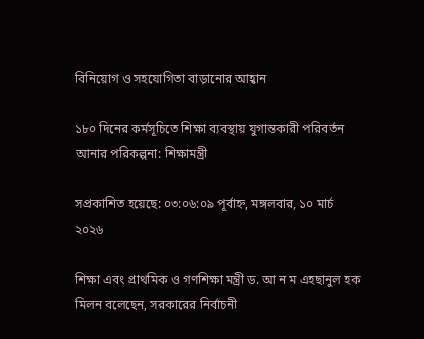বিনিয়োগ ও সহযোগিতা বাড়ানোর আহ্বান

১৮০ দিনের কর্মসূচিতে শিক্ষা ব্যবস্থায় যুগান্তকারী পরিবর্তন আনার পরিকল্পনা: শিক্ষামন্ত্রী

সপ্রকাশিত হয়েছে: ০৩:০৬:০৯ পূর্বাহ্ন, মঙ্গলবার, ১০ মার্চ ২০২৬

শিক্ষা এবং প্রাথমিক ও গণশিক্ষা মন্ত্রী ড. আ ন ম এহছানুল হক মিলন বলেছেন, সরকারের নির্বাচনী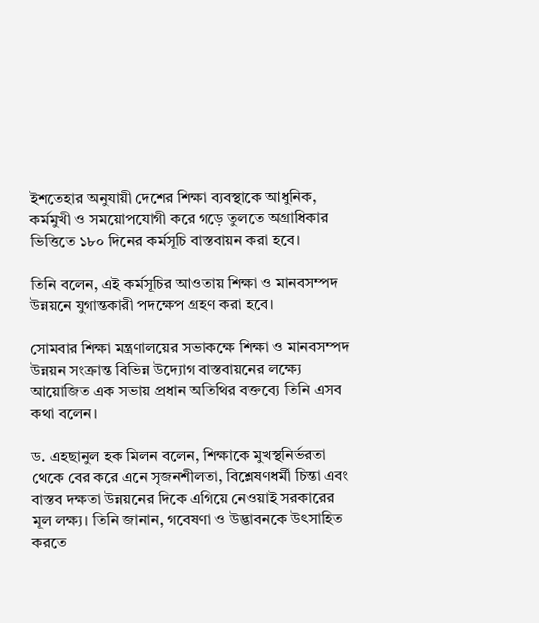ইশতেহার অনুযায়ী দেশের শিক্ষা ব্যবস্থাকে আধুনিক, কর্মমুখী ও সময়োপযোগী করে গড়ে তুলতে অগ্রাধিকার ভিত্তিতে ১৮০ দিনের কর্মসূচি বাস্তবায়ন করা হবে।

তিনি বলেন, এই কর্মসূচির আওতায় শিক্ষা ও মানবসম্পদ উন্নয়নে যুগান্তকারী পদক্ষেপ গ্রহণ করা হবে।

সোমবার শিক্ষা মন্ত্রণালয়ের সভাকক্ষে শিক্ষা ও মানবসম্পদ উন্নয়ন সংক্রান্ত বিভিন্ন উদ্যোগ বাস্তবায়নের লক্ষ্যে আয়োজিত এক সভায় প্রধান অতিথির বক্তব্যে তিনি এসব কথা বলেন।

ড. এহছানুল হক মিলন বলেন, শিক্ষাকে মুখস্থনির্ভরতা থেকে বের করে এনে সৃজনশীলতা, বিশ্লেষণধর্মী চিন্তা এবং বাস্তব দক্ষতা উন্নয়নের দিকে এগিয়ে নেওয়াই সরকারের মূল লক্ষ্য। তিনি জানান, গবেষণা ও উদ্ভাবনকে উৎসাহিত করতে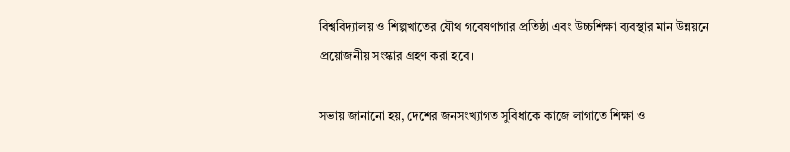বিশ্ববিদ্যালয় ও শিল্পখাতের যৌথ গবেষণাগার প্রতিষ্ঠা এবং উচ্চশিক্ষা ব্যবস্থার মান উন্নয়নে প্রয়োজনীয় সংস্কার গ্রহণ করা হবে।

সভায় জানানো হয়, দেশের জনসংখ্যাগত সুবিধাকে কাজে লাগাতে শিক্ষা ও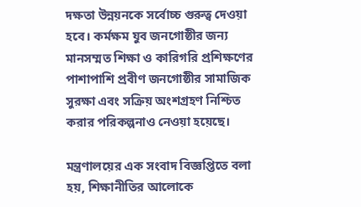দক্ষতা উন্নয়নকে সর্বোচ্চ গুরুত্ব দেওয়া হবে। কর্মক্ষম যুব জনগোষ্ঠীর জন্য মানসম্মত শিক্ষা ও কারিগরি প্রশিক্ষণের পাশাপাশি প্রবীণ জনগোষ্ঠীর সামাজিক সুরক্ষা এবং সক্রিয় অংশগ্রহণ নিশ্চিত করার পরিকল্পনাও নেওয়া হয়েছে।

মন্ত্রণালয়ের এক সংবাদ বিজ্ঞপ্তিতে বলা হয়, শিক্ষানীতির আলোকে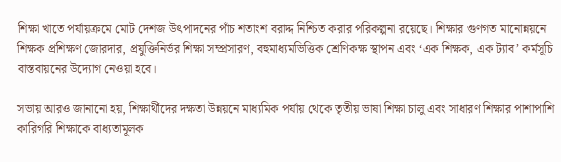শিক্ষা খাতে পর্যায়ক্রমে মোট দেশজ উৎপাদনের পাঁচ শতাংশ বরাদ্দ নিশ্চিত করার পরিকল্পনা রয়েছে। শিক্ষার গুণগত মানোন্নয়নে শিক্ষক প্রশিক্ষণ জোরদার, প্রযুক্তিনির্ভর শিক্ষা সম্প্রসারণ, বহুমাধ্যমভিত্তিক শ্রেণিকক্ষ স্থাপন এবং ‘এক শিক্ষক, এক ট্যাব’ কর্মসূচি বাস্তবায়নের উদ্যোগ নেওয়া হবে।

সভায় আরও জানানো হয়, শিক্ষার্থীদের দক্ষতা উন্নয়নে মাধ্যমিক পর্যায় থেকে তৃতীয় ভাষা শিক্ষা চালু এবং সাধারণ শিক্ষার পাশাপাশি কারিগরি শিক্ষাকে বাধ্যতামূলক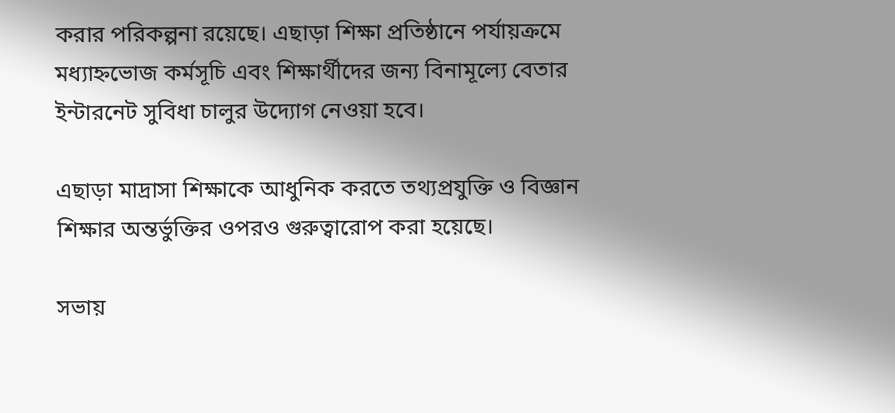করার পরিকল্পনা রয়েছে। এছাড়া শিক্ষা প্রতিষ্ঠানে পর্যায়ক্রমে মধ্যাহ্নভোজ কর্মসূচি এবং শিক্ষার্থীদের জন্য বিনামূল্যে বেতার ইন্টারনেট সুবিধা চালুর উদ্যোগ নেওয়া হবে।

এছাড়া মাদ্রাসা শিক্ষাকে আধুনিক করতে তথ্যপ্রযুক্তি ও বিজ্ঞান শিক্ষার অন্তর্ভুক্তির ওপরও গুরুত্বারোপ করা হয়েছে।

সভায়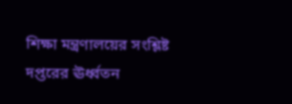শিক্ষা মন্ত্রণালয়ের সংশ্লিষ্ট দপ্তরের ঊর্ধ্বতন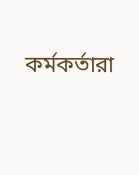কর্মকর্তারা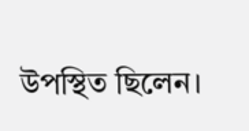উপস্থিত ছিলেন।